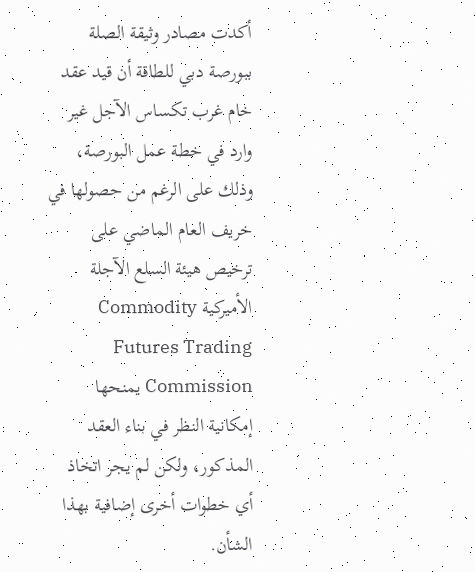أكدت مصادر وثيقة الصلة ببورصة دبي للطاقة أن قيد عقد خام غرب تكساس الآجل غير وارد في خطة عمل البورصة، وذلك على الرغم من حصولها في خريف العام الماضي على ترخيص هيئة السلع الآجلة الأميركية Commodity Futures Trading Commission يمنحها إمكانية النظر في بناء العقد المذكور، ولكن لم يجر اتخاذ أي خطوات أخرى إضافية بهذا الشأن.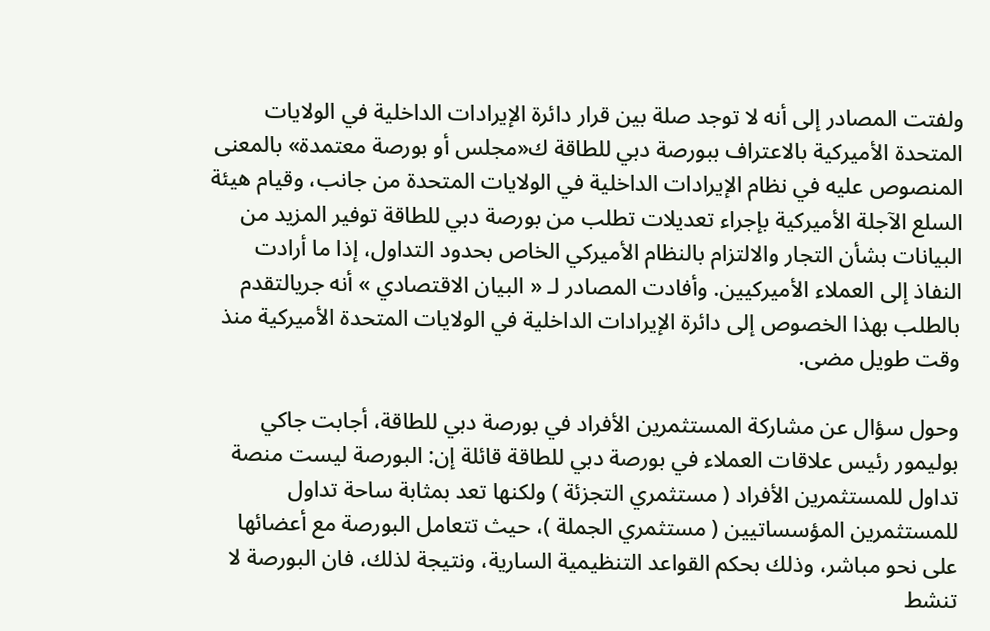ولفتت المصادر إلى أنه لا توجد صلة بين قرار دائرة الإيرادات الداخلية في الولايات المتحدة الأميركية بالاعتراف ببورصة دبي للطاقة ك«مجلس أو بورصة معتمدة» بالمعنى المنصوص عليه في نظام الإيرادات الداخلية في الولايات المتحدة من جانب، وقيام هيئة السلع الآجلة الأميركية بإجراء تعديلات تطلب من بورصة دبي للطاقة توفير المزيد من البيانات بشأن التجار والالتزام بالنظام الأميركي الخاص بحدود التداول، إذا ما أرادت النفاذ إلى العملاء الأميركيين. وأفادت المصادر لـ « البيان الاقتصادي » أنه جريالتقدم بالطلب بهذا الخصوص إلى دائرة الإيرادات الداخلية في الولايات المتحدة الأميركية منذ وقت طويل مضى.

وحول سؤال عن مشاركة المستثمرين الأفراد في بورصة دبي للطاقة، أجابت جاكي بوليمور رئيس علاقات العملاء في بورصة دبي للطاقة قائلة إن: البورصة ليست منصة تداول للمستثمرين الأفراد ( مستثمري التجزئة ) ولكنها تعد بمثابة ساحة تداول للمستثمرين المؤسساتيين ( مستثمري الجملة )، حيث تتعامل البورصة مع أعضائها على نحو مباشر، وذلك بحكم القواعد التنظيمية السارية، ونتيجة لذلك، فان البورصة لا تنشط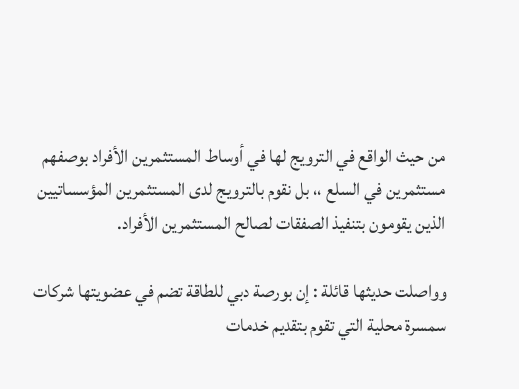من حيث الواقع في الترويج لها في أوساط المستثمرين الأفراد بوصفهم مستثمرين في السلع ،، بل نقوم بالترويج لدى المستثمرين المؤسساتيين الذين يقومون بتنفيذ الصفقات لصالح المستثمرين الأفراد.

وواصلت حديثها قائلة : إن بورصة دبي للطاقة تضم في عضويتها شركات سمسرة محلية التي تقوم بتقديم خدمات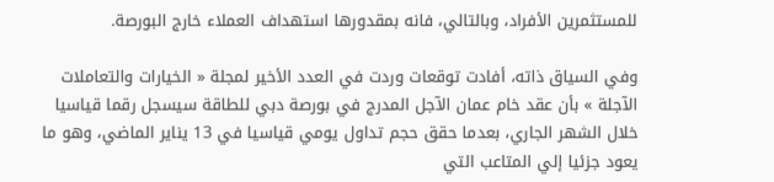للمستثمرين الأفراد، وبالتالي، فانه بمقدورها استهداف العملاء خارج البورصة.

وفي السياق ذاته، أفادت توقعات وردت في العدد الأخير لمجلة « الخيارات والتعاملات الآجلة » بأن عقد خام عمان الآجل المدرج في بورصة دبي للطاقة سيسجل رقما قياسيا خلال الشهر الجاري، بعدما حقق حجم تداول يومي قياسيا في 13 يناير الماضي، وهو ما يعود جزئيا إلي المتاعب التي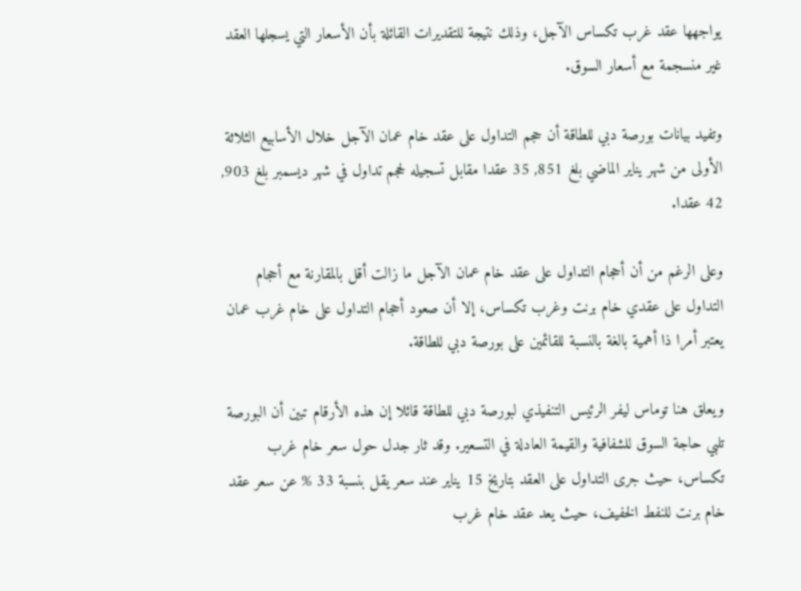يواجهها عقد غرب تكساس الآجل، وذلك نتيجة للتقديرات القائلة بأن الأسعار التي يسجلها العقد غير منسجمة مع أسعار السوق.

وتفيد بيانات بورصة دبي للطاقة أن حجم التداول على عقد خام عمان الآجل خلال الأسابيع الثلاثة الأولى من شهر يناير الماضي بلغ 851, 35 عقدا مقابل تسجيله لحجم تداول في شهر ديسمبر بلغ 903, 42 عقدا.

وعلى الرغم من أن أحجام التداول على عقد خام عمان الآجل ما زالت أقل بالمقارنة مع أحجام التداول على عقدي خام برنت وغرب تكساس، إلا أن صعود أحجام التداول على خام غرب عمان يعتبر أمرا ذا أهمية بالغة بالنسبة للقائمين على بورصة دبي للطاقة.

ويعلق هنا توماس ليفر الرئيس التنفيذي لبورصة دبي للطاقة قائلا إن هذه الأرقام تبين أن البورصة تلبي حاجة السوق للشفافية والقيمة العادلة في التسعير. وقد ثار جدل حول سعر خام غرب تكساس، حيث جرى التداول على العقد بتاريخ 15 يناير عند سعر يقل بنسبة 33 % عن سعر عقد خام برنت للنفط الخفيف، حيث يعد عقد خام غرب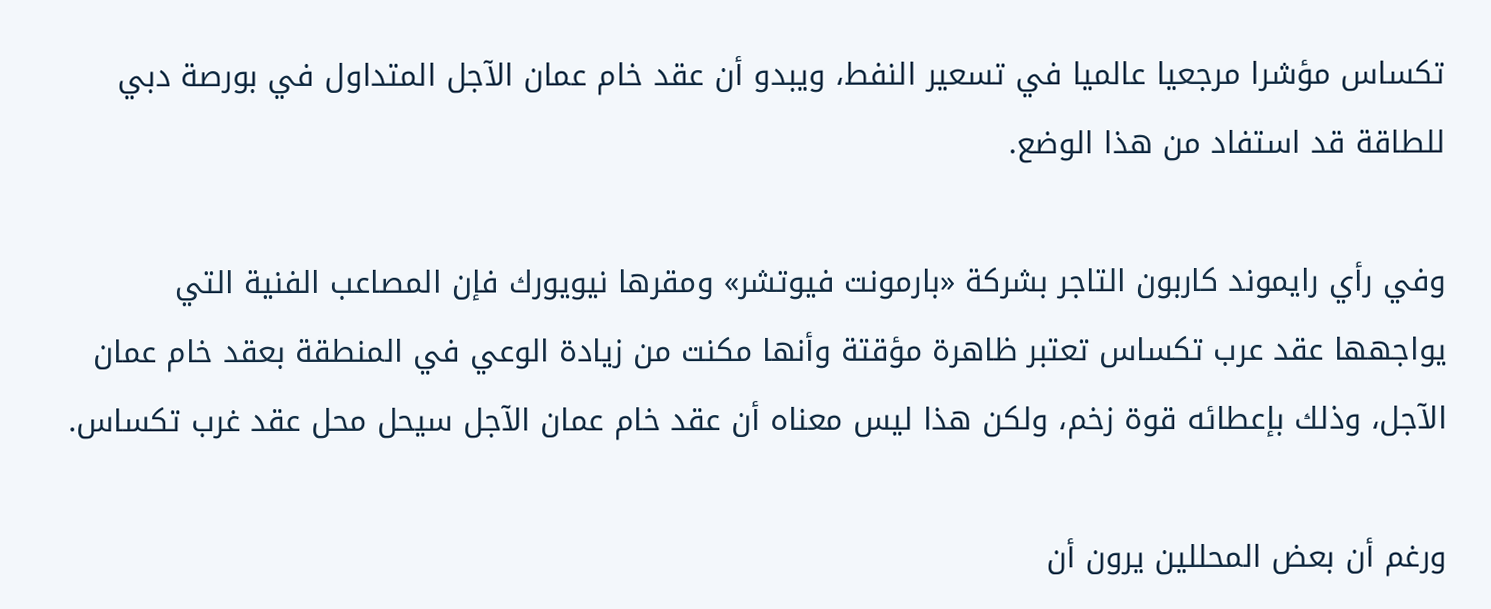تكساس مؤشرا مرجعيا عالميا في تسعير النفط، ويبدو أن عقد خام عمان الآجل المتداول في بورصة دبي للطاقة قد استفاد من هذا الوضع.

وفي رأي رايموند كاربون التاجر بشركة «بارمونت فيوتشر» ومقرها نيويورك فإن المصاعب الفنية التي يواجهها عقد عرب تكساس تعتبر ظاهرة مؤقتة وأنها مكنت من زيادة الوعي في المنطقة بعقد خام عمان الآجل، وذلك بإعطائه قوة زخم، ولكن هذا ليس معناه أن عقد خام عمان الآجل سيحل محل عقد غرب تكساس.

ورغم أن بعض المحللين يرون أن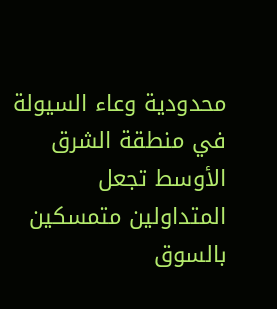محدودية وعاء السيولة في منطقة الشرق الأوسط تجعل المتداولين متمسكين بالسوق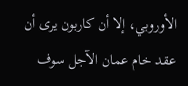الأوروبي، إلا أن كاربون يرى أن عقد خام عمان الآجل سوف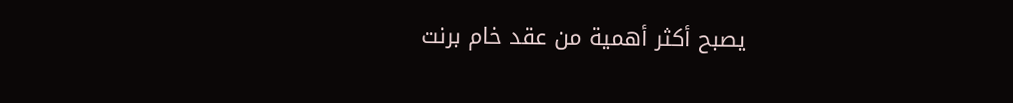يصبح أكثر أهمية من عقد خام برنت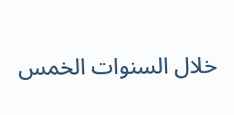خلال السنوات الخمس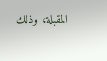المقبلة، وذلك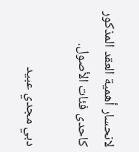لانحسار أهمية العقد المذكور كاحدى فئات الأصول.

دبي مجدي عبيد